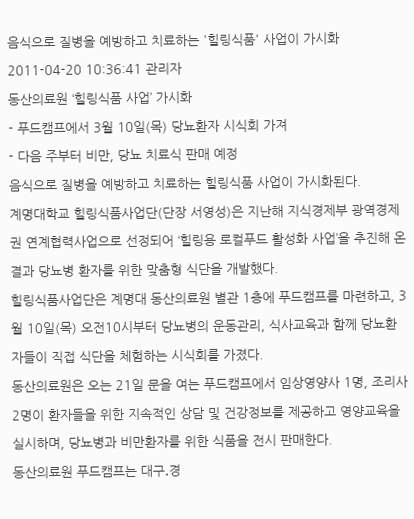음식으로 질병을 예방하고 치료하는 '힐링식품' 사업이 가시화
2011-04-20 10:36:41 관리자
동산의료원 ‘힐링식품 사업’ 가시화
- 푸드캠프에서 3월 10일(목) 당뇨환자 시식회 가져
- 다음 주부터 비만, 당뇨 치료식 판매 예정
음식으로 질병을 예방하고 치료하는 힐링식품 사업이 가시화된다.
계명대학교 힐링식품사업단(단장 서영성)은 지난해 지식경제부 광역경제권 연계협력사업으로 선정되어 ‘힐링용 로컬푸드 활성화 사업’을 추진해 온 결과 당뇨병 환자를 위한 맞춤형 식단을 개발했다.
힐링식품사업단은 계명대 동산의료원 별관 1층에 푸드캠프를 마련하고, 3월 10일(목) 오전10시부터 당뇨병의 운동관리, 식사교육과 함께 당뇨환자들이 직접 식단을 체험하는 시식회를 가졌다.
동산의료원은 오는 21일 문을 여는 푸드캠프에서 임상영양사 1명, 조리사 2명이 환자들을 위한 지속적인 상담 및 건강정보를 제공하고 영양교육을 실시하며, 당뇨병과 비만환자를 위한 식품을 전시 판매한다.
동산의료원 푸드캠프는 대구․경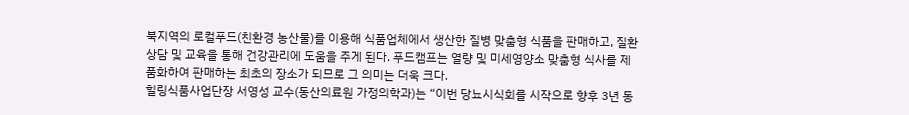북지역의 로컬푸드(친환경 농산물)를 이용해 식품업체에서 생산한 질병 맞춤형 식품을 판매하고, 질환상담 및 교육을 통해 건강관리에 도움을 주게 된다. 푸드캠프는 열량 및 미세영양소 맞춤형 식사를 제품화하여 판매하는 최초의 장소가 되므로 그 의미는 더욱 크다.
힐링식품사업단장 서영성 교수(동산의료원 가정의학과)는 “이번 당뇨시식회를 시작으로 향후 3년 동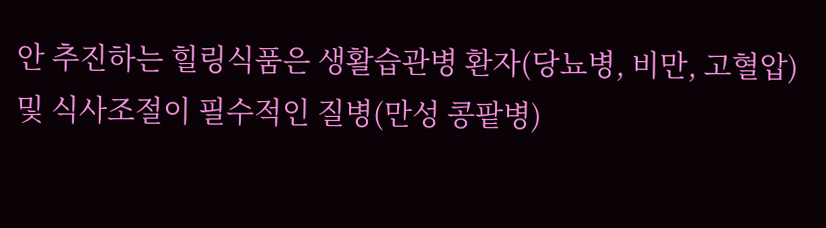안 추진하는 힐링식품은 생활습관병 환자(당뇨병, 비만, 고혈압) 및 식사조절이 필수적인 질병(만성 콩팥병)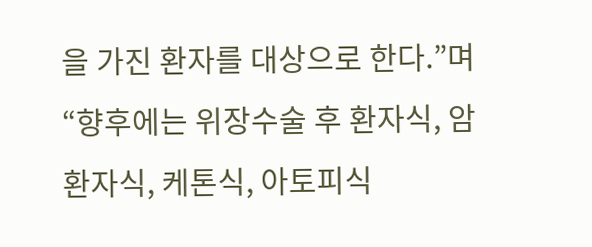을 가진 환자를 대상으로 한다.”며 “향후에는 위장수술 후 환자식, 암 환자식, 케톤식, 아토피식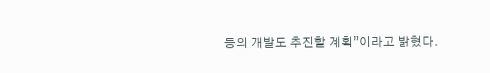등의 개발도 추진할 계획”이라고 밝혔다.